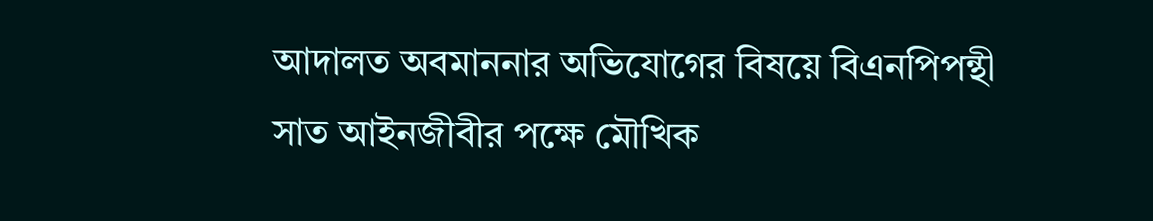আদালত অবমাননার অভিযোগের বিষয়ে বিএনপিপন্থী সাত আইনজীবীর পক্ষে মৌখিক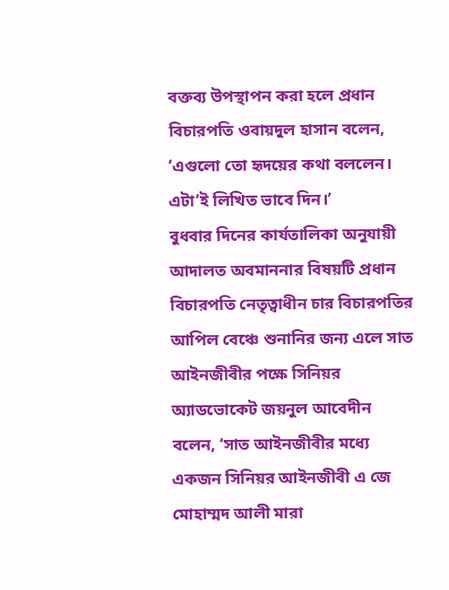বক্তব্য উপস্থাপন করা হলে প্রধান বিচারপতি ওবায়দুল হাসান বলেন, ‘এগুলো তো হৃদয়ের কথা বললেন। এটা’ই লিখিত ভাবে দিন।’
বুধবার দিনের কার্যতালিকা অনুযায়ী আদালত অবমাননার বিষয়টি প্রধান বিচারপতি নেতৃত্বাধীন চার বিচারপতির আপিল বেঞ্চে শুনানির জন্য এলে সাত আইনজীবীর পক্ষে সিনিয়র অ্যাডভোকেট জয়নুল আবেদীন বলেন, ‘সাত আইনজীবীর মধ্যে একজন সিনিয়র আইনজীবী এ জে মোহাম্মদ আলী মারা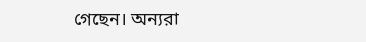গেছেন। অন্যরা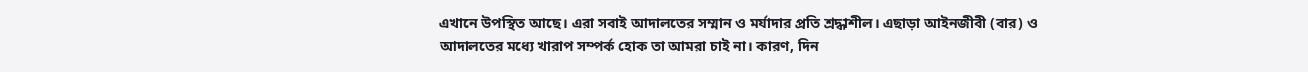এখানে উপস্থিত আছে। এরা সবাই আদালতের সম্মান ও মর্যাদার প্রতি শ্রদ্ধাশীল। এছাড়া আইনজীবী (বার) ও আদালতের মধ্যে খারাপ সম্পর্ক হোক তা আমরা চাই না। কারণ, দিন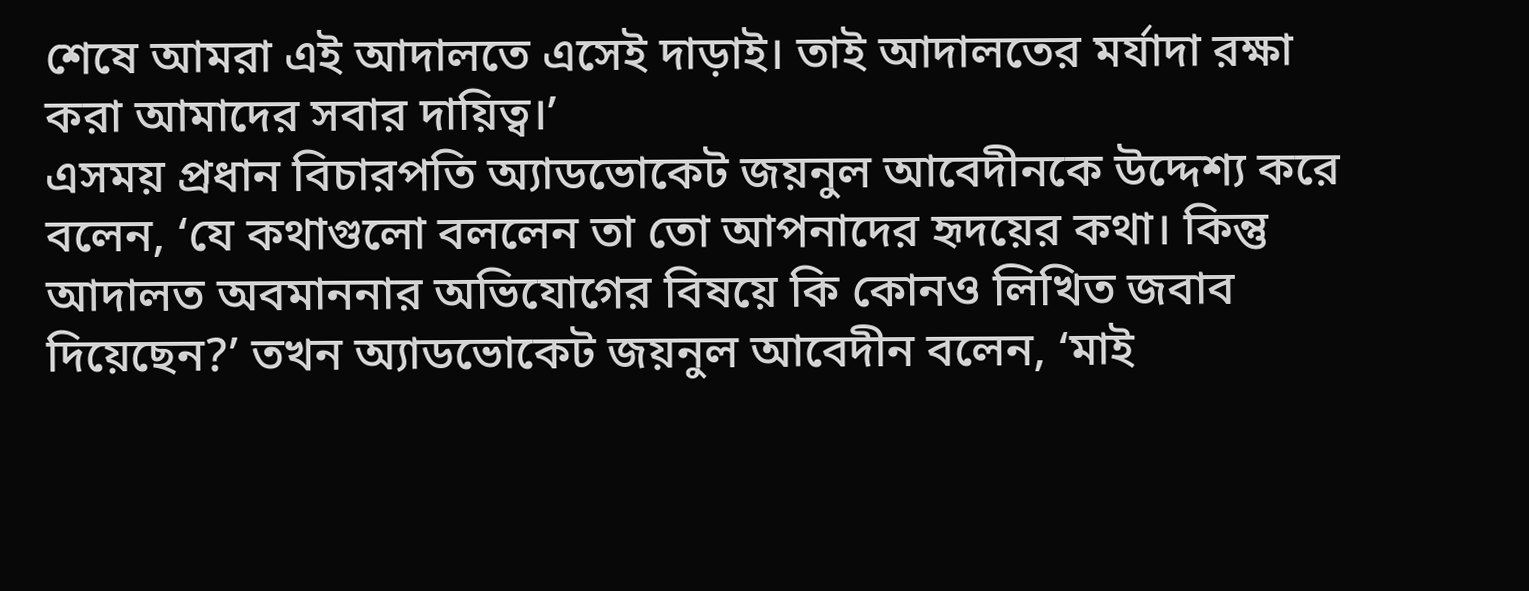শেষে আমরা এই আদালতে এসেই দাড়াই। তাই আদালতের মর্যাদা রক্ষা করা আমাদের সবার দায়িত্ব।’
এসময় প্রধান বিচারপতি অ্যাডভোকেট জয়নুল আবেদীনকে উদ্দেশ্য করে বলেন, ‘যে কথাগুলো বললেন তা তো আপনাদের হৃদয়ের কথা। কিন্তু আদালত অবমাননার অভিযোগের বিষয়ে কি কোনও লিখিত জবাব দিয়েছেন?’ তখন অ্যাডভোকেট জয়নুল আবেদীন বলেন, ‘মাই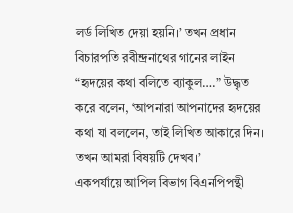লর্ড লিখিত দেয়া হয়নি।’ তখন প্রধান বিচারপতি রবীন্দ্রনাথের গানের লাইন “হৃদয়ের কথা বলিতে ব্যাকুল….” উদ্ধৃত করে বলেন, ‘আপনারা আপনাদের হৃদয়ের কথা যা বললেন, তাই লিখিত আকারে দিন। তখন আমরা বিষয়টি দেখব।’
একপর্যায়ে আপিল বিভাগ বিএনপিপন্থী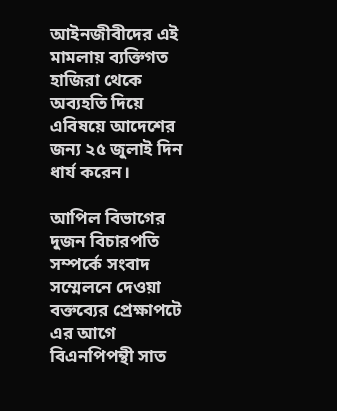আইনজীবীদের এই মামলায় ব্যক্তিগত হাজিরা থেকে অব্যহতি দিয়ে এবিষয়ে আদেশের জন্য ২৫ জুলাই দিন ধার্য করেন।

আপিল বিভাগের দুজন বিচারপতি সম্পর্কে সংবাদ সম্মেলনে দেওয়া বক্তব্যের প্রেক্ষাপটে এর আগে বিএনপিপন্থী সাত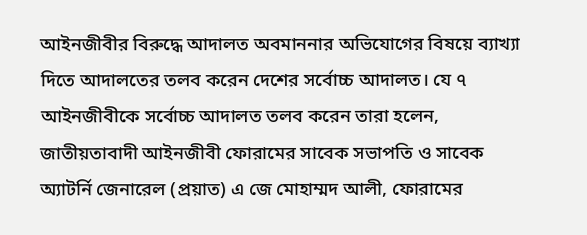আইনজীবীর বিরুদ্ধে আদালত অবমাননার অভিযোগের বিষয়ে ব্যাখ্যা দিতে আদালতের তলব করেন দেশের সর্বোচ্চ আদালত। যে ৭ আইনজীবীকে সর্বোচ্চ আদালত তলব করেন তারা হলেন, জাতীয়তাবাদী আইনজীবী ফোরামের সাবেক সভাপতি ও সাবেক অ্যাটর্নি জেনারেল (প্রয়াত) এ জে মোহাম্মদ আলী, ফোরামের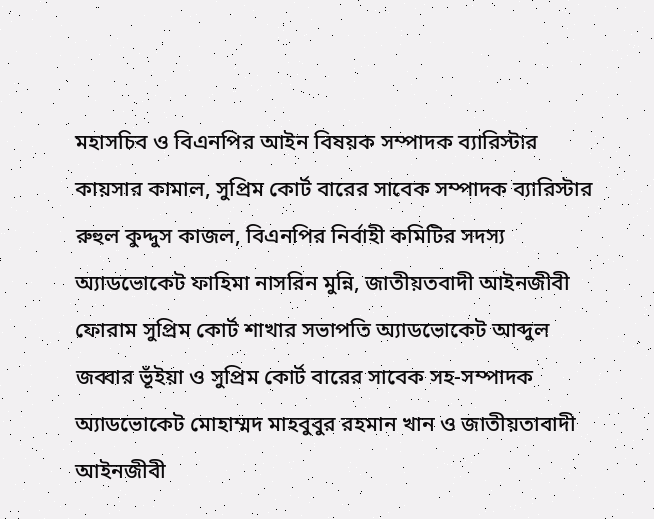মহাসচিব ও বিএনপির আইন বিষয়ক সম্পাদক ব্যারিস্টার কায়সার কামাল, সুপ্রিম কোর্ট বারের সাবেক সম্পাদক ব্যারিস্টার রুহুল কুদ্দুস কাজল, বিএনপির নির্বাহী কমিটির সদস্য অ্যাডভোকেট ফাহিমা নাসরিন মুন্নি, জাতীয়তবাদী আইনজীবী ফোরাম সুপ্রিম কোর্ট শাখার সভাপতি অ্যাডভোকেট আব্দুল জব্বার ভূঁইয়া ও সুপ্রিম কোর্ট বারের সাবেক সহ-সম্পাদক অ্যাডভোকেট মোহাম্মদ মাহবুবুর রহমান খান ও জাতীয়তাবাদী আইনজীবী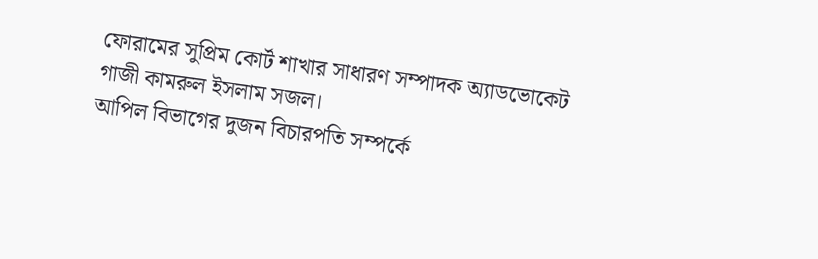ফোরামের সুপ্রিম কোর্ট শাখার সাধারণ সম্পাদক অ্যাডভোকেট গাজী কামরুল ইসলাম সজল।
আপিল বিভাগের দুজন বিচারপতি সম্পর্কে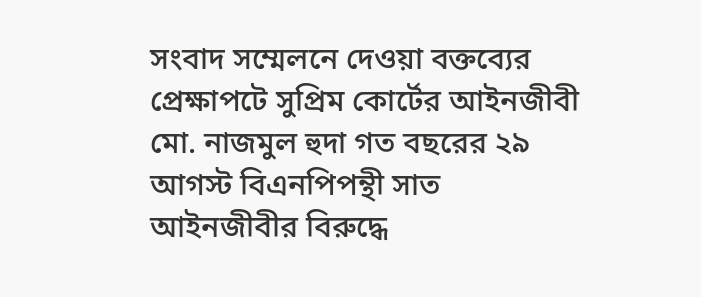সংবাদ সম্মেলনে দেওয়া বক্তব্যের প্রেক্ষাপটে সুপ্রিম কোর্টের আইনজীবী মো. নাজমুল হুদা গত বছরের ২৯ আগস্ট বিএনপিপন্থী সাত আইনজীবীর বিরুদ্ধে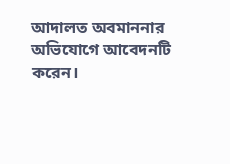আদালত অবমাননার অভিযোগে আবেদনটি করেন।